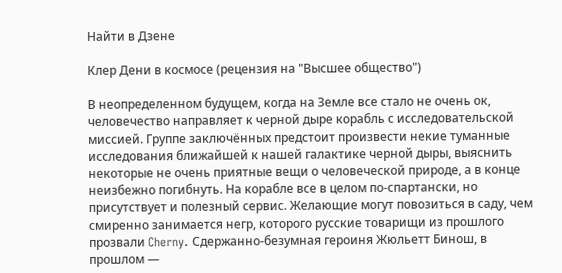Найти в Дзене

Клер Дени в космосе (рецензия на "Высшее общество")

В неопределенном будущем, когда на Земле все стало не очень ок, человечество направляет к черной дыре корабль с исследовательской миссией. Группе заключённых предстоит произвести некие туманные исследования ближайшей к нашей галактике черной дыры, выяснить некоторые не очень приятные вещи о человеческой природе, а в конце неизбежно погибнуть. На корабле все в целом по-спартански, но присутствует и полезный сервис. Желающие могут повозиться в саду, чем смиренно занимается негр, которого русские товарищи из прошлого прозвали Cherny. Сдержанно-безумная героиня Жюльетт Бинош, в прошлом —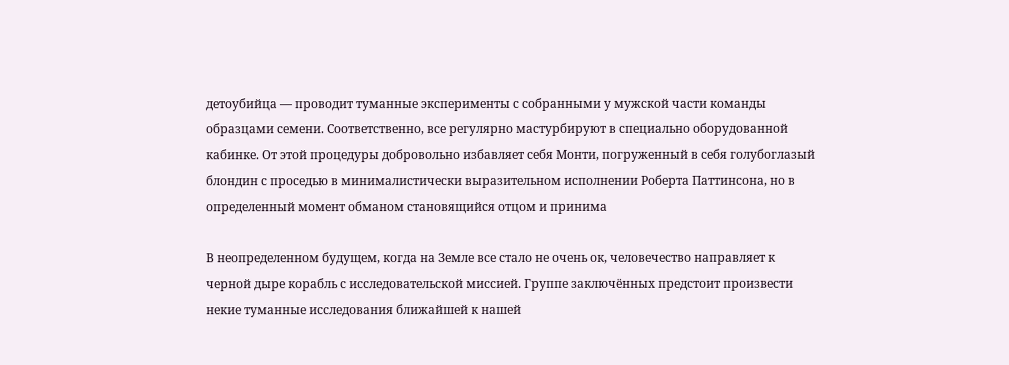детоубийца — проводит туманные эксперименты с собранными у мужской части команды образцами семени. Соответственно, все регулярно мастурбируют в специально оборудованной кабинке. От этой процедуры добровольно избавляет себя Монти, погруженный в себя голубоглазый блондин с проседью в минималистически выразительном исполнении Роберта Паттинсона, но в определенный момент обманом становящийся отцом и принима

В неопределенном будущем, когда на Земле все стало не очень ок, человечество направляет к черной дыре корабль с исследовательской миссией. Группе заключённых предстоит произвести некие туманные исследования ближайшей к нашей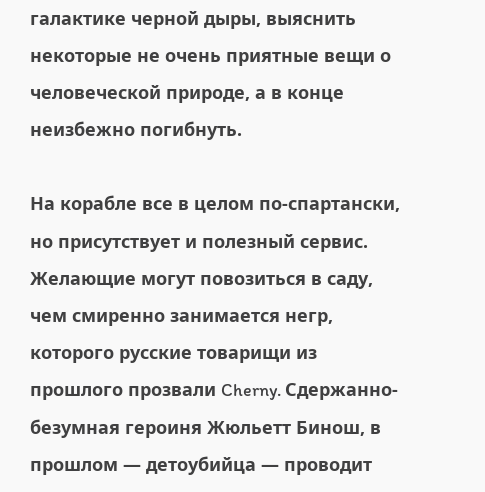галактике черной дыры, выяснить некоторые не очень приятные вещи о человеческой природе, а в конце неизбежно погибнуть.

На корабле все в целом по-спартански, но присутствует и полезный сервис. Желающие могут повозиться в саду, чем смиренно занимается негр, которого русские товарищи из прошлого прозвали Cherny. Сдержанно-безумная героиня Жюльетт Бинош, в прошлом — детоубийца — проводит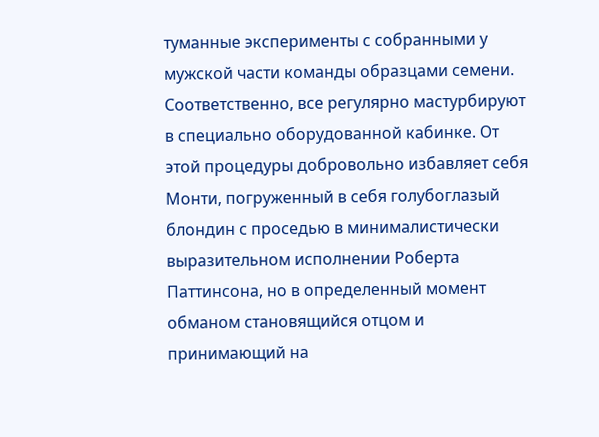туманные эксперименты с собранными у мужской части команды образцами семени. Соответственно, все регулярно мастурбируют в специально оборудованной кабинке. От этой процедуры добровольно избавляет себя Монти, погруженный в себя голубоглазый блондин с проседью в минималистически выразительном исполнении Роберта Паттинсона, но в определенный момент обманом становящийся отцом и принимающий на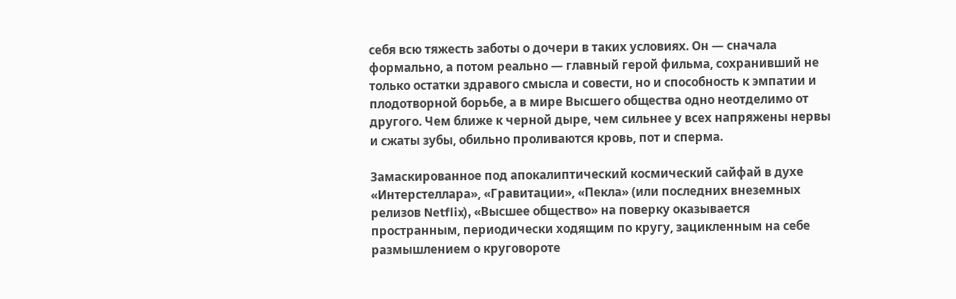себя всю тяжесть заботы о дочери в таких условиях. Он — сначала формально, а потом реально — главный герой фильма, сохранивший не только остатки здравого смысла и совести, но и способность к эмпатии и плодотворной борьбе, а в мире Высшего общества одно неотделимо от другого. Чем ближе к черной дыре, чем сильнее у всех напряжены нервы и сжаты зубы, обильно проливаются кровь, пот и сперма.

Замаскированное под апокалиптический космический сайфай в духе «Интерстеллара», «Гравитации», «Пекла» (или последних внеземных релизов Netflix), «Высшее общество» на поверку оказывается пространным, периодически ходящим по кругу, зацикленным на себе размышлением о круговороте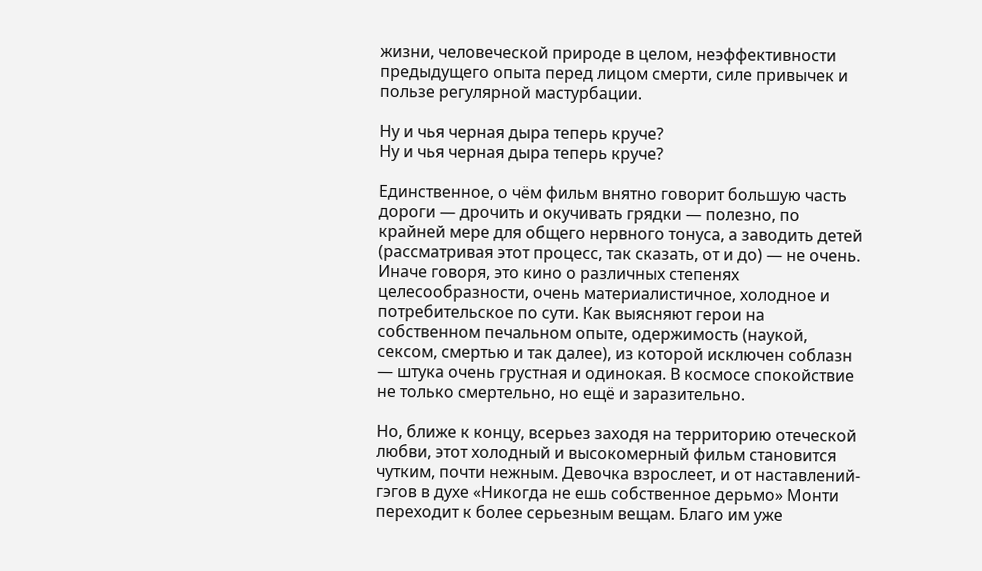жизни, человеческой природе в целом, неэффективности предыдущего опыта перед лицом смерти, силе привычек и пользе регулярной мастурбации.

Ну и чья черная дыра теперь круче?
Ну и чья черная дыра теперь круче?

Единственное, о чём фильм внятно говорит большую часть дороги — дрочить и окучивать грядки — полезно, по крайней мере для общего нервного тонуса, а заводить детей (рассматривая этот процесс, так сказать, от и до) — не очень. Иначе говоря, это кино о различных степенях целесообразности, очень материалистичное, холодное и потребительское по сути. Как выясняют герои на собственном печальном опыте, одержимость (наукой, сексом, смертью и так далее), из которой исключен соблазн — штука очень грустная и одинокая. В космосе спокойствие не только смертельно, но ещё и заразительно.

Но, ближе к концу, всерьез заходя на территорию отеческой любви, этот холодный и высокомерный фильм становится чутким, почти нежным. Девочка взрослеет, и от наставлений-гэгов в духе «Никогда не ешь собственное дерьмо» Монти переходит к более серьезным вещам. Благо им уже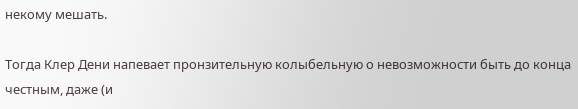некому мешать.

Тогда Клер Дени напевает пронзительную колыбельную о невозможности быть до конца честным, даже (и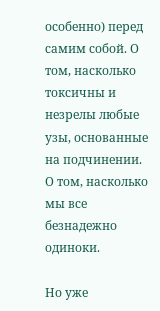особенно) перед самим собой. О том, насколько токсичны и незрелы любые узы, основанные на подчинении. О том, насколько мы все безнадежно одиноки.

Но уже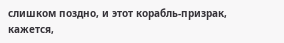слишком поздно, и этот корабль-призрак, кажется,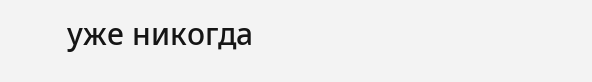уже никогда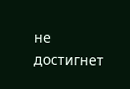не достигнет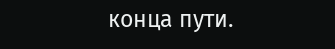конца пути.